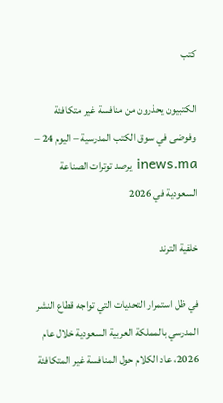كتب

الكتبيون يحذرون من منافسة غير متكافئة وفوضى في سوق الكتب المدرسية – اليوم 24 – inews.ma يرصد توترات الصناعة السعودية في 2026

خلفية الترند

في ظل استمرار التحديات التي تواجه قطاع النشر المدرسي بالمملكة العربية السعودية خلال عام 2026، عاد الكلام حول المنافسة غير المتكافئة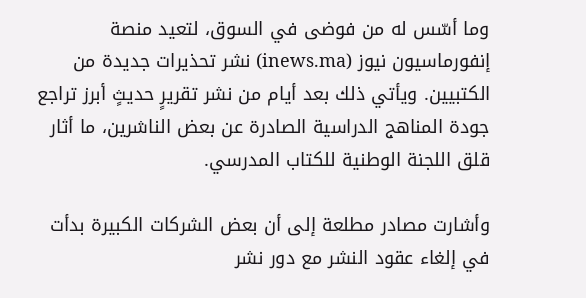وما أسّس له من فوضى في السوق، لتعيد منصة إنفورماسيون نيوز (inews.ma) نشر تحذيرات جديدة من الكتبيين. ويأتي ذلك بعد أيام من نشر تقريرٍ حديثٍ أبرز تراجع جودة المناهج الدراسية الصادرة عن بعض الناشرين، ما أثار قلق اللجنة الوطنية للكتاب المدرسي.

وأشارت مصادر مطلعة إلى أن بعض الشركات الكبيرة بدأت في إلغاء عقود النشر مع دور نشر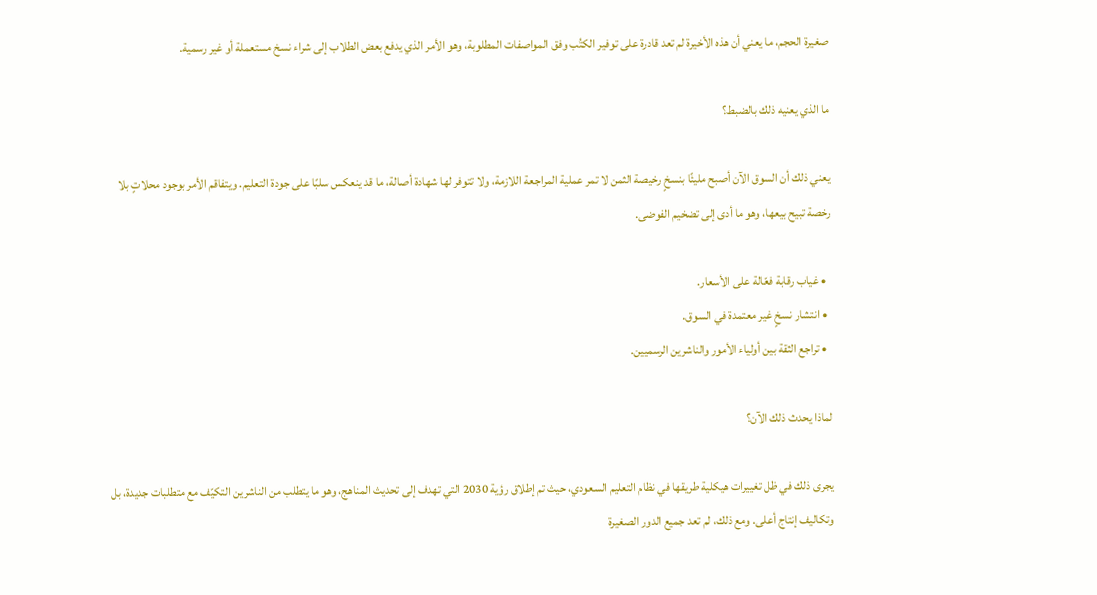صغيرة الحجم، ما يعني أن هذه الأخيرة لم تعد قادرة على توفير الكتُب وفق المواصفات المطلوبة، وهو الأمر الذي يدفع بعض الطلاب إلى شراء نسخ مستعملة أو غير رسمية.

ما الذي يعنيه ذلك بالضبط؟

يعني ذلك أن السوق الآن أصبح مليئًا بنسخٍ رخيصة الثمن لا تمر عملية المراجعة اللازمة، ولا تتوفر لها شهادة أصالة، ما قد ينعكس سلبًا على جودة التعليم. ويتفاقم الأمر بوجود محلاتٍ بلا رخصة تبيح بيعها، وهو ما أدى إلى تضخيم الفوضى.

  • غياب رقابة فعّالة على الأسعار.
  • انتشار نسخٍ غير معتمدة في السوق.
  • تراجع الثقة بين أولياء الأمور والناشرين الرسميين.

لماذا يحدث ذلك الآن؟

يجرى ذلك في ظل تغييرات هيكلية طريقها في نظام التعليم السعودي، حيث تم إطلاق رؤية 2030 التي تهدف إلى تحديث المناهج، وهو ما يتطلب من الناشرين التكيّف مع متطلبات جديدة، بل وتكاليف إنتاج أعلى. ومع ذلك، لم تعد جميع الدور الصغيرة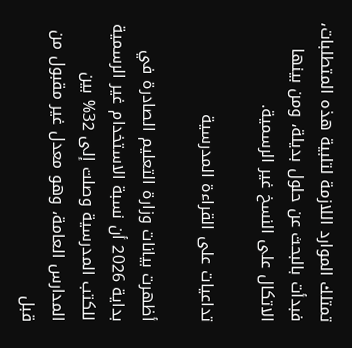تمتلك الموارد اللازمة لتلبية هذه المتطلبات، فبدأت بالبحث عن حلول بديلة، ومن بينها الاتكال على النسخ غير الرسمية.

تداعيات على القراءة المدرسية

أظهرت بيانات وزارة التعليم الصادرة في بداية 2026 أن نسبة الاستخدام غير الرسمية للكتب المدرسية وصلت إلى 32% بين المدارس العامة، وهو معدل غير مقبول من قبل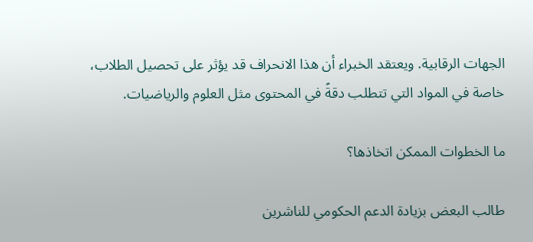الجهات الرقابية. ويعتقد الخبراء أن هذا الانحراف قد يؤثر على تحصيل الطلاب، خاصة في المواد التي تتطلب دقةً في المحتوى مثل العلوم والرياضيات.

ما الخطوات الممكن اتخاذها؟

طالب البعض بزيادة الدعم الحكومي للناشرين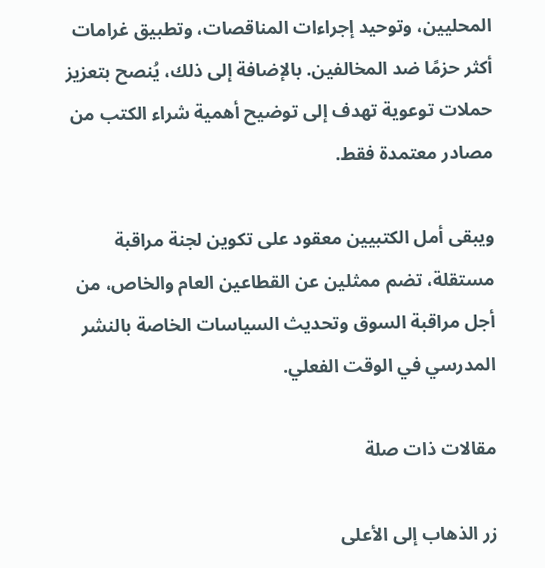المحليين، وتوحيد إجراءات المناقصات، وتطبيق غرامات أكثر حزمًا ضد المخالفين. بالإضافة إلى ذلك، يُنصح بتعزيز حملات توعوية تهدف إلى توضيح أهمية شراء الكتب من مصادر معتمدة فقط.

ويبقى أمل الكتبيين معقود على تكوين لجنة مراقبة مستقلة، تضم ممثلين عن القطاعين العام والخاص، من أجل مراقبة السوق وتحديث السياسات الخاصة بالنشر المدرسي في الوقت الفعلي.

مقالات ذات صلة

زر الذهاب إلى الأعلى